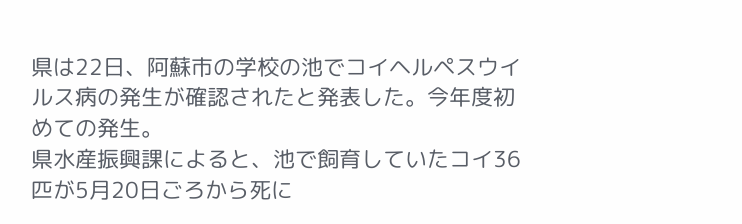県は22日、阿蘇市の学校の池でコイヘルペスウイルス病の発生が確認されたと発表した。今年度初めての発生。
県水産振興課によると、池で飼育していたコイ36匹が5月20日ごろから死に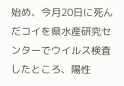始め、今月20日に死んだコイを県水産研究センターでウイルス検査したところ、陽性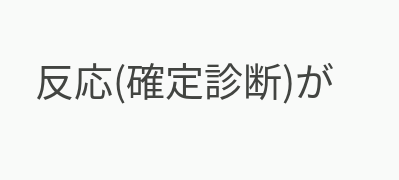反応(確定診断)が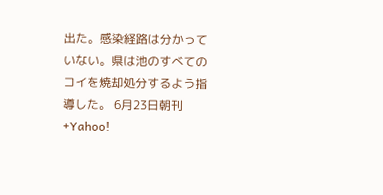出た。感染経路は分かっていない。県は池のすべてのコイを焼却処分するよう指導した。 6月23日朝刊
+Yahoo!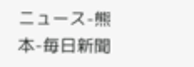ニュース-熊本-毎日新聞